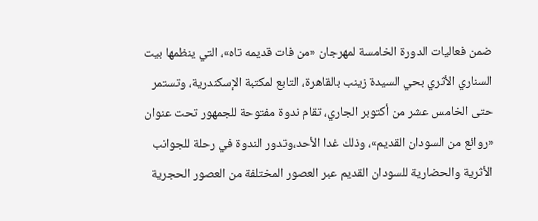ضمن فعاليات الدورة الخامسة لمهرجان «من فات قديمه تاه»، التي ينظمها بيت السناري الأثري بحي السيدة زينب بالقاهرة، التابع لمكتبة الإسكندرية، وتستمر حتى الخامس عشر من أكتوبر الجاري، تقام ندوة مفتوحة للجمهور تحت عنوان «روائع من السودان القديم»، وذلك غدا الأحد،وتدور الندوة في رحلة للجوانب الأثرية والحضارية للسودان القديم عبر العصور المختلفة من العصور الحجرية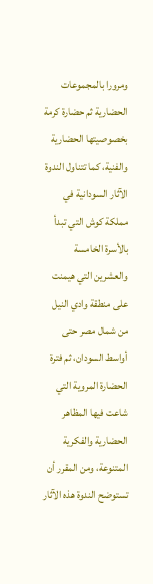ومرورا بالمجموعات الحضارية ثم حضارة كرمة بخصوصيتها الحضارية والفنية، كما تتناول الندوة الآثار السودانية في مملكة كوش التي تبدأ بالأسرة الخامسة والعشرين التي هيمنت على منطقة وادي النيل من شمال مصر حتى أواسط السودان، ثم فترة الحضارة المروية التي شاعت فيها المظاهر الحضارية والفكرية المتنوعة، ومن المقرر أن تستوضح الندوة هذه الآثار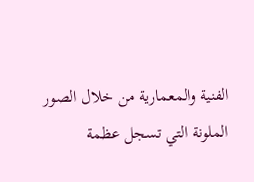الفنية والمعمارية من خلال الصور الملونة التي تسجل عظمة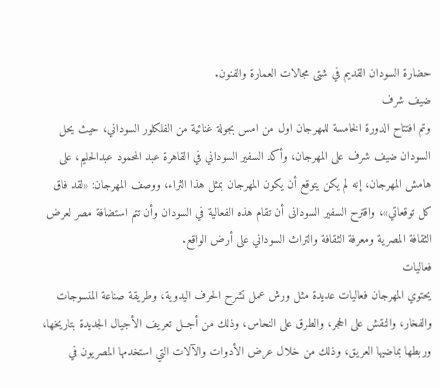حضارة السودان القديم في شتى مجالات العمارة والفنون.
ضيف شرف
وتم افتتاح الدورة الخامسة للمهرجان اول من امس بجولة غنائية من الفلكلور السوداني، حيث يحل السودان ضيف شرف على المهرجان، وأكد السفير السوداني في القاهرة عبد المحمود عبدالحليم، على هامش المهرجان، إنه لم يكن يتوقع أن يكون المهرجان بمثل هذا الثراء، ووصف المهرجان: «لقد فاق كل توقعاتي»، واقترح السفير السودانى أن تقام هذه الفعالية في السودان وأن تتم استضافة مصر لعرض الثقافة المصرية ومعرفة الثقافة والتراث السوداني على أرض الواقع.
فعاليات
يحتوي المهرجان فعاليات عديدة مثل ورش عمل تشرح الحرف اليدوية، وطريقة صناعة المنسوجات والفخار، والنقش على الحجر، والطرق على النحاس، وذلك من أجــل تعريف الأجيال الجديدة بتاريخها، وربطها بماضيها العريق، وذلك من خلال عرض الأدوات والآلات التي استخدمها المصريون في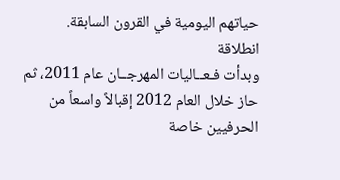حياتهم اليومية في القرون السابقة.
انطلاقة
وبدأت فـعــاليات المهرجــان عام 2011، ثم حاز خلال العام 2012 إقبالاً واسعاً من الحرفيين خاصة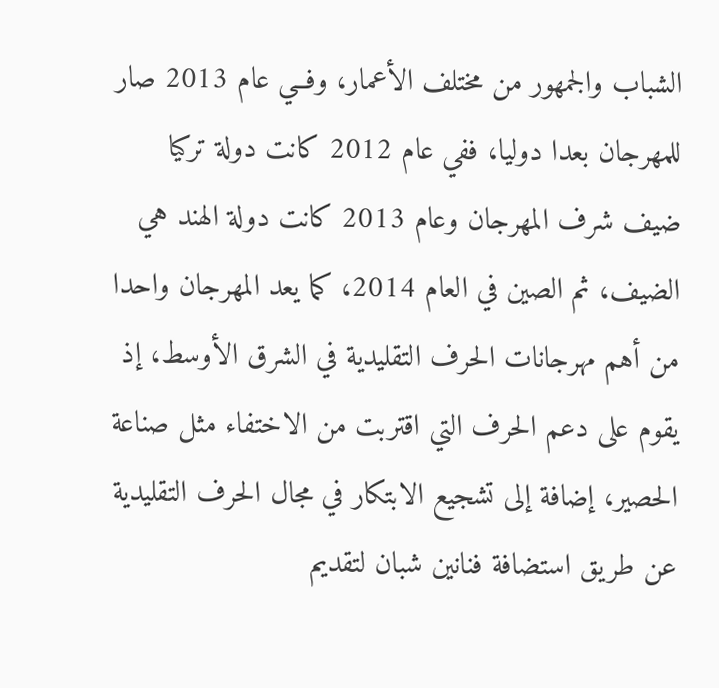الشباب والجمهور من مختلف الأعمار، وفــي عام 2013 صار للمهرجان بعدا دوليا، ففي عام 2012 كانت دولة تركيا ضيف شرف المهرجان وعام 2013 كانت دولة الهند هي الضيف، ثم الصين في العام 2014، كما يعد المهرجان واحدا من أهم مهرجانات الحرف التقليدية في الشرق الأوسط، إذ يقوم على دعم الحرف التي اقتربت من الاختفاء مثل صناعة الحصير، إضافة إلى تشجيع الابتكار في مجال الحرف التقليدية عن طريق استضافة فنانين شبان لتقديم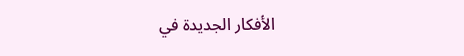الأفكار الجديدة في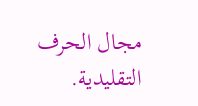مجال الحرف التقليدية.